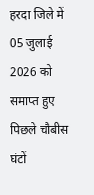हरदा जिले में 05 जुलाई 2026 को समाप्त हुए पिछले चौबीस घंटों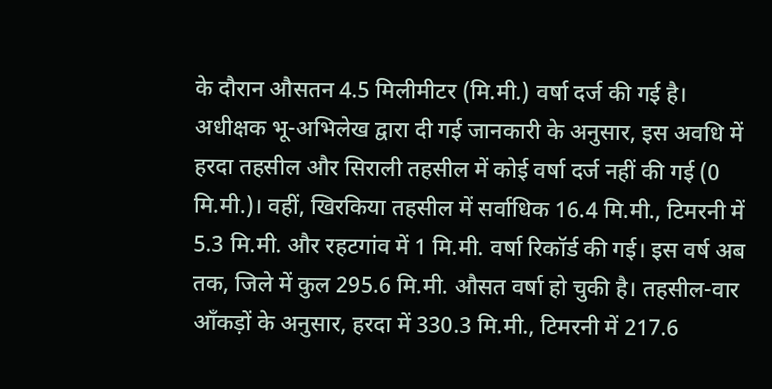के दौरान औसतन 4.5 मिलीमीटर (मि.मी.) वर्षा दर्ज की गई है। अधीक्षक भू-अभिलेख द्वारा दी गई जानकारी के अनुसार, इस अवधि में हरदा तहसील और सिराली तहसील में कोई वर्षा दर्ज नहीं की गई (0 मि.मी.)। वहीं, खिरकिया तहसील में सर्वाधिक 16.4 मि.मी., टिमरनी में 5.3 मि.मी. और रहटगांव में 1 मि.मी. वर्षा रिकॉर्ड की गई। इस वर्ष अब तक, जिले में कुल 295.6 मि.मी. औसत वर्षा हो चुकी है। तहसील-वार आँकड़ों के अनुसार, हरदा में 330.3 मि.मी., टिमरनी में 217.6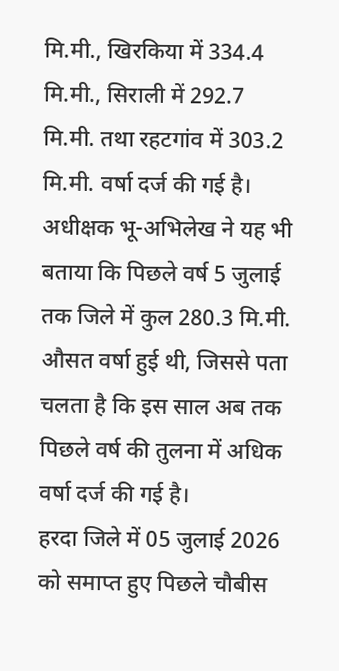मि.मी., खिरकिया में 334.4 मि.मी., सिराली में 292.7 मि.मी. तथा रहटगांव में 303.2 मि.मी. वर्षा दर्ज की गई है। अधीक्षक भू-अभिलेख ने यह भी बताया कि पिछले वर्ष 5 जुलाई तक जिले में कुल 280.3 मि.मी. औसत वर्षा हुई थी, जिससे पता चलता है कि इस साल अब तक पिछले वर्ष की तुलना में अधिक वर्षा दर्ज की गई है।
हरदा जिले में 05 जुलाई 2026 को समाप्त हुए पिछले चौबीस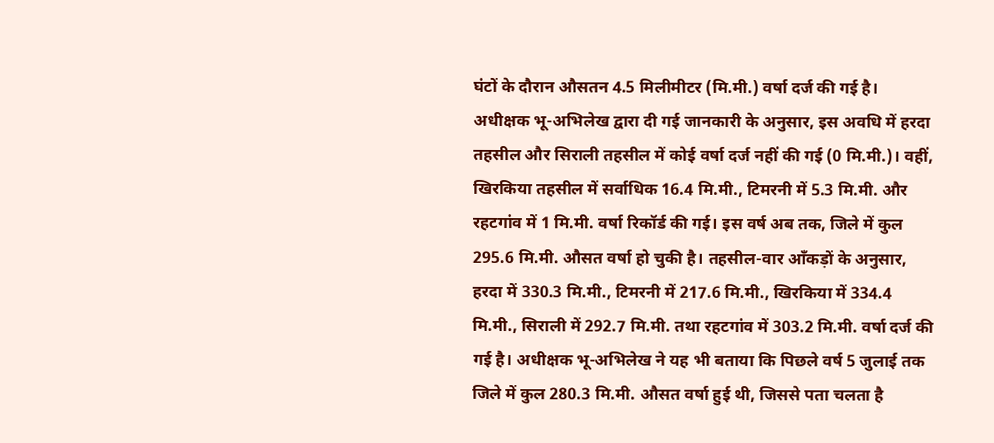घंटों के दौरान औसतन 4.5 मिलीमीटर (मि.मी.) वर्षा दर्ज की गई है। अधीक्षक भू-अभिलेख द्वारा दी गई जानकारी के अनुसार, इस अवधि में हरदा तहसील और सिराली तहसील में कोई वर्षा दर्ज नहीं की गई (0 मि.मी.)। वहीं, खिरकिया तहसील में सर्वाधिक 16.4 मि.मी., टिमरनी में 5.3 मि.मी. और रहटगांव में 1 मि.मी. वर्षा रिकॉर्ड की गई। इस वर्ष अब तक, जिले में कुल 295.6 मि.मी. औसत वर्षा हो चुकी है। तहसील-वार आँकड़ों के अनुसार, हरदा में 330.3 मि.मी., टिमरनी में 217.6 मि.मी., खिरकिया में 334.4 मि.मी., सिराली में 292.7 मि.मी. तथा रहटगांव में 303.2 मि.मी. वर्षा दर्ज की गई है। अधीक्षक भू-अभिलेख ने यह भी बताया कि पिछले वर्ष 5 जुलाई तक जिले में कुल 280.3 मि.मी. औसत वर्षा हुई थी, जिससे पता चलता है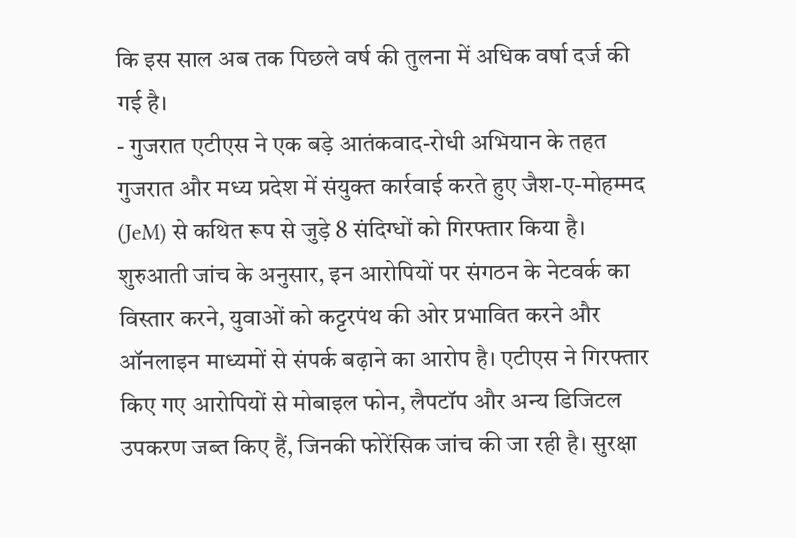कि इस साल अब तक पिछले वर्ष की तुलना में अधिक वर्षा दर्ज की गई है।
- गुजरात एटीएस ने एक बड़े आतंकवाद-रोधी अभियान के तहत गुजरात और मध्य प्रदेश में संयुक्त कार्रवाई करते हुए जैश-ए-मोहम्मद (JeM) से कथित रूप से जुड़े 8 संदिग्धों को गिरफ्तार किया है। शुरुआती जांच के अनुसार, इन आरोपियों पर संगठन के नेटवर्क का विस्तार करने, युवाओं को कट्टरपंथ की ओर प्रभावित करने और ऑनलाइन माध्यमों से संपर्क बढ़ाने का आरोप है। एटीएस ने गिरफ्तार किए गए आरोपियों से मोबाइल फोन, लैपटॉप और अन्य डिजिटल उपकरण जब्त किए हैं, जिनकी फोरेंसिक जांच की जा रही है। सुरक्षा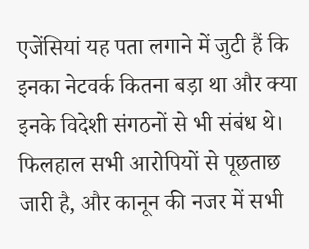एजेंसियां यह पता लगाने में जुटी हैं कि इनका नेटवर्क कितना बड़ा था और क्या इनके विदेशी संगठनों से भी संबंध थे। फिलहाल सभी आरोपियों से पूछताछ जारी है, और कानून की नजर में सभी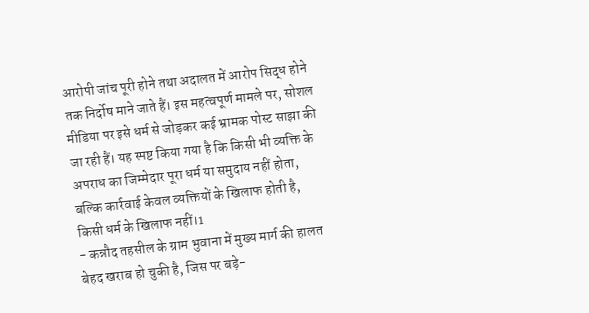आरोपी जांच पूरी होने तथा अदालत में आरोप सिद्ध होने तक निर्दोष माने जाते हैं। इस महत्वपूर्ण मामले पर, सोशल मीडिया पर इसे धर्म से जोड़कर कई भ्रामक पोस्ट साझा की जा रही हैं। यह स्पष्ट किया गया है कि किसी भी व्यक्ति के अपराध का जिम्मेदार पूरा धर्म या समुदाय नहीं होता, बल्कि कार्रवाई केवल व्यक्तियों के खिलाफ होती है, किसी धर्म के खिलाफ नहीं।1
- कन्नौद तहसील के ग्राम भुवाना में मुख्य मार्ग की हालत बेहद खराब हो चुकी है, जिस पर बड़े-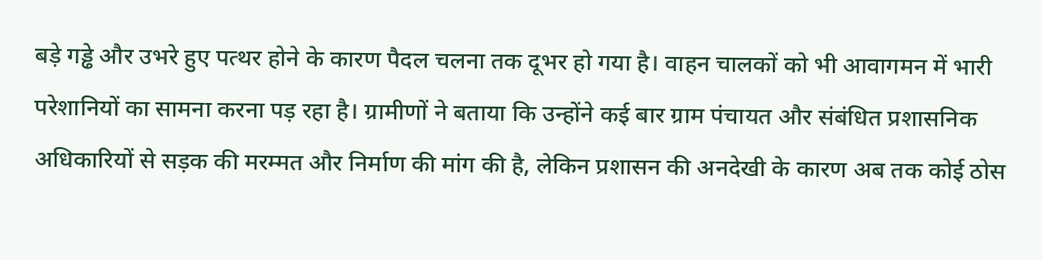बड़े गड्ढे और उभरे हुए पत्थर होने के कारण पैदल चलना तक दूभर हो गया है। वाहन चालकों को भी आवागमन में भारी परेशानियों का सामना करना पड़ रहा है। ग्रामीणों ने बताया कि उन्होंने कई बार ग्राम पंचायत और संबंधित प्रशासनिक अधिकारियों से सड़क की मरम्मत और निर्माण की मांग की है, लेकिन प्रशासन की अनदेखी के कारण अब तक कोई ठोस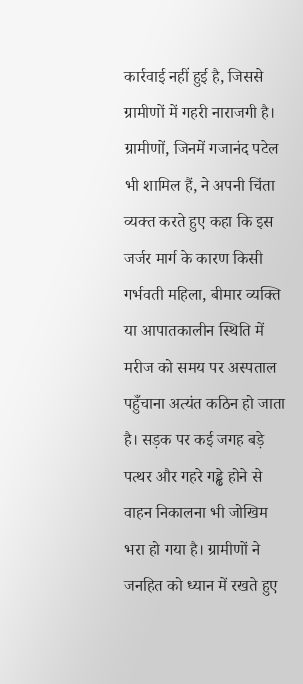कार्रवाई नहीं हुई है, जिससे ग्रामीणों में गहरी नाराजगी है। ग्रामीणों, जिनमें गजानंद पटेल भी शामिल हैं, ने अपनी चिंता व्यक्त करते हुए कहा कि इस जर्जर मार्ग के कारण किसी गर्भवती महिला, बीमार व्यक्ति या आपातकालीन स्थिति में मरीज को समय पर अस्पताल पहुँचाना अत्यंत कठिन हो जाता है। सड़क पर कई जगह बड़े पत्थर और गहरे गड्ढे होने से वाहन निकालना भी जोखिम भरा हो गया है। ग्रामीणों ने जनहित को ध्यान में रखते हुए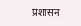प्रशासन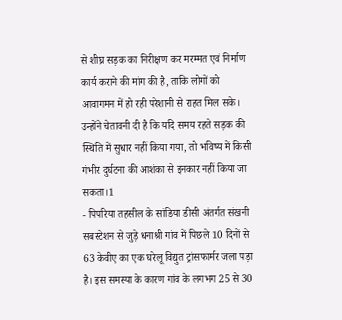से शीघ्र सड़क का निरीक्षण कर मरम्मत एवं निर्माण कार्य कराने की मांग की है, ताकि लोगों को आवागमन में हो रही परेशानी से राहत मिल सके। उन्होंने चेतावनी दी है कि यदि समय रहते सड़क की स्थिति में सुधार नहीं किया गया, तो भविष्य में किसी गंभीर दुर्घटना की आशंका से इनकार नहीं किया जा सकता।1
- पिपरिया तहसील के सांडिया डीसी अंतर्गत संखनी सबस्टेशन से जुड़े धनाश्री गांव में पिछले 10 दिनों से 63 केवीए का एक घरेलू विद्युत ट्रांसफार्मर जला पड़ा है। इस समस्या के कारण गांव के लगभग 25 से 30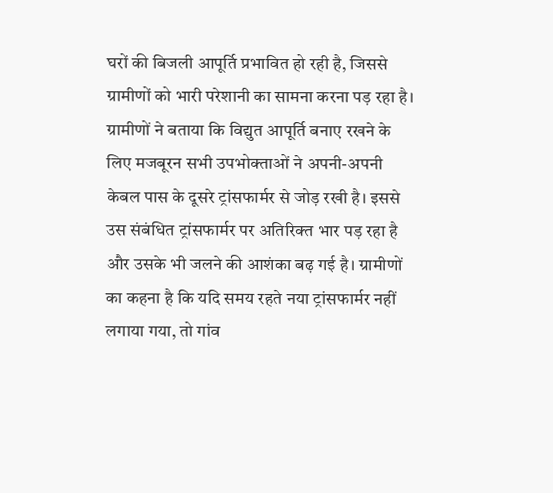घरों की बिजली आपूर्ति प्रभावित हो रही है, जिससे ग्रामीणों को भारी परेशानी का सामना करना पड़ रहा है। ग्रामीणों ने बताया कि विद्युत आपूर्ति बनाए रखने के लिए मजबूरन सभी उपभोक्ताओं ने अपनी-अपनी केबल पास के दूसरे ट्रांसफार्मर से जोड़ रखी है। इससे उस संबंधित ट्रांसफार्मर पर अतिरिक्त भार पड़ रहा है और उसके भी जलने की आशंका बढ़ गई है। ग्रामीणों का कहना है कि यदि समय रहते नया ट्रांसफार्मर नहीं लगाया गया, तो गांव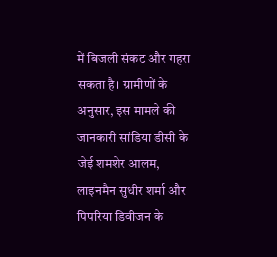में बिजली संकट और गहरा सकता है। ग्रामीणों के अनुसार, इस मामले की जानकारी सांडिया डीसी के जेई शमशेर आलम, लाइनमैन सुधीर शर्मा और पिपरिया डिवीजन के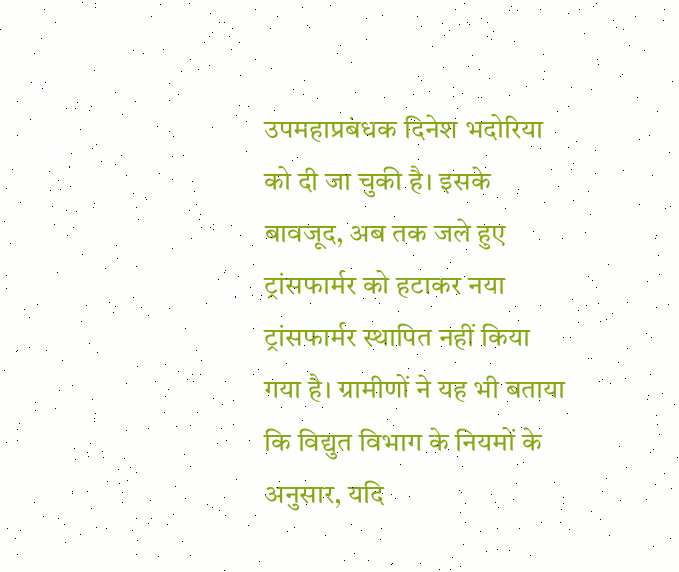उपमहाप्रबंधक दिनेश भदोरिया को दी जा चुकी है। इसके बावजूद, अब तक जले हुए ट्रांसफार्मर को हटाकर नया ट्रांसफार्मर स्थापित नहीं किया गया है। ग्रामीणों ने यह भी बताया कि विद्युत विभाग के नियमों के अनुसार, यदि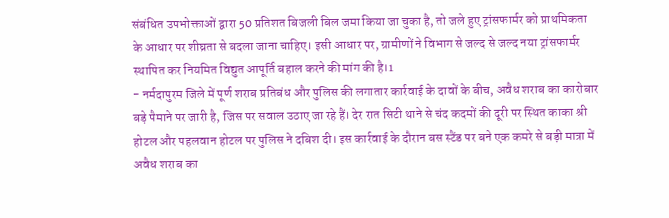संबंधित उपभोक्ताओं द्वारा 50 प्रतिशत बिजली बिल जमा किया जा चुका है, तो जले हुए ट्रांसफार्मर को प्राथमिकता के आधार पर शीघ्रता से बदला जाना चाहिए। इसी आधार पर, ग्रामीणों ने विभाग से जल्द से जल्द नया ट्रांसफार्मर स्थापित कर नियमित विद्युत आपूर्ति बहाल करने की मांग की है।1
- नर्मदापुरम जिले में पूर्ण शराब प्रतिबंध और पुलिस की लगातार कार्रवाई के दावों के बीच, अवैध शराब का कारोबार बड़े पैमाने पर जारी है, जिस पर सवाल उठाए जा रहे हैं। देर रात सिटी थाने से चंद कदमों की दूरी पर स्थित काका श्री होटल और पहलवान होटल पर पुलिस ने दबिश दी। इस कार्रवाई के दौरान बस स्टैंड पर बने एक कमरे से बड़ी मात्रा में अवैध शराब का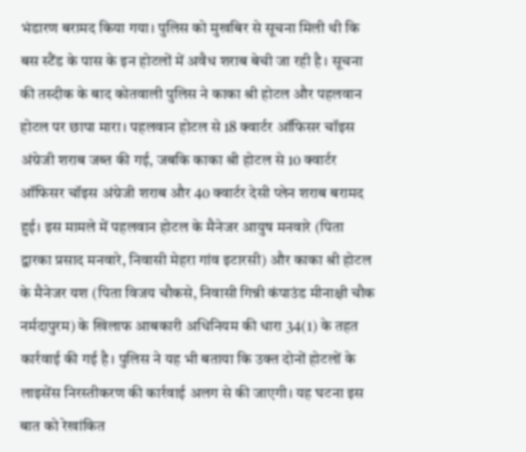भंडारण बरामद किया गया। पुलिस को मुखबिर से सूचना मिली थी कि बस स्टैंड के पास के इन होटलों में अवैध शराब बेची जा रही है। सूचना की तस्दीक के बाद कोतवाली पुलिस ने काका श्री होटल और पहलवान होटल पर छापा मारा। पहलवान होटल से 18 क्वार्टर ऑफिसर चॉइस अंग्रेजी शराब जब्त की गई, जबकि काका श्री होटल से 10 क्वार्टर ऑफिसर चॉइस अंग्रेजी शराब और 40 क्वार्टर देसी प्लेन शराब बरामद हुई। इस मामले में पहलवान होटल के मैनेजर आयुष मनवारे (पिता द्वारका प्रसाद मनवारे, निवासी मेहरा गांव इटारसी) और काका श्री होटल के मैनेजर यश (पिता विजय चौकसे, निवासी गिन्नी कंपाउंड मीनाक्षी चौक नर्मदापुरम) के खिलाफ आबकारी अधिनियम की धारा 34(1) के तहत कार्रवाई की गई है। पुलिस ने यह भी बताया कि उक्त दोनों होटलों के लाइसेंस निरस्तीकरण की कार्रवाई अलग से की जाएगी। यह घटना इस बात को रेखांकित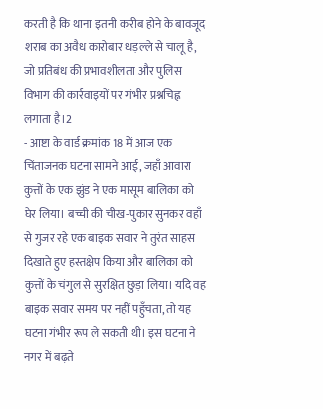करती है कि थाना इतनी करीब होने के बावजूद शराब का अवैध कारोबार धड़ल्ले से चालू है, जो प्रतिबंध की प्रभावशीलता और पुलिस विभाग की कार्रवाइयों पर गंभीर प्रश्नचिह्न लगाता है।2
- आष्टा के वार्ड क्रमांक 18 में आज एक चिंताजनक घटना सामने आई, जहाँ आवारा कुत्तों के एक झुंड ने एक मासूम बालिका को घेर लिया। बच्ची की चीख-पुकार सुनकर वहाँ से गुजर रहे एक बाइक सवार ने तुरंत साहस दिखाते हुए हस्तक्षेप किया और बालिका को कुत्तों के चंगुल से सुरक्षित छुड़ा लिया। यदि वह बाइक सवार समय पर नहीं पहुँचता, तो यह घटना गंभीर रूप ले सकती थी। इस घटना ने नगर में बढ़ते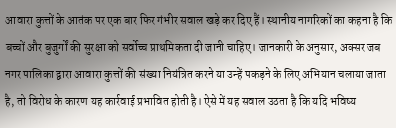आवारा कुत्तों के आतंक पर एक बार फिर गंभीर सवाल खड़े कर दिए हैं। स्थानीय नागरिकों का कहना है कि बच्चों और बुजुर्गों की सुरक्षा को सर्वोच्च प्राथमिकता दी जानी चाहिए। जानकारी के अनुसार, अक्सर जब नगर पालिका द्वारा आवारा कुत्तों की संख्या नियंत्रित करने या उन्हें पकड़ने के लिए अभियान चलाया जाता है, तो विरोध के कारण यह कार्रवाई प्रभावित होती है। ऐसे में यह सवाल उठता है कि यदि भविष्य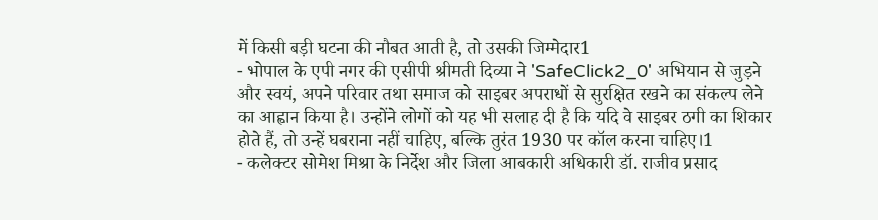में किसी बड़ी घटना की नौबत आती है, तो उसकी जिम्मेदार1
- भोपाल के एपी नगर की एसीपी श्रीमती दिव्या ने 'SafeClick2_0' अभियान से जुड़ने और स्वयं, अपने परिवार तथा समाज को साइबर अपराधों से सुरक्षित रखने का संकल्प लेने का आह्वान किया है। उन्होंने लोगों को यह भी सलाह दी है कि यदि वे साइबर ठगी का शिकार होते हैं, तो उन्हें घबराना नहीं चाहिए, बल्कि तुरंत 1930 पर कॉल करना चाहिए।1
- कलेक्टर सोमेश मिश्रा के निर्देश और जिला आबकारी अधिकारी डॉ. राजीव प्रसाद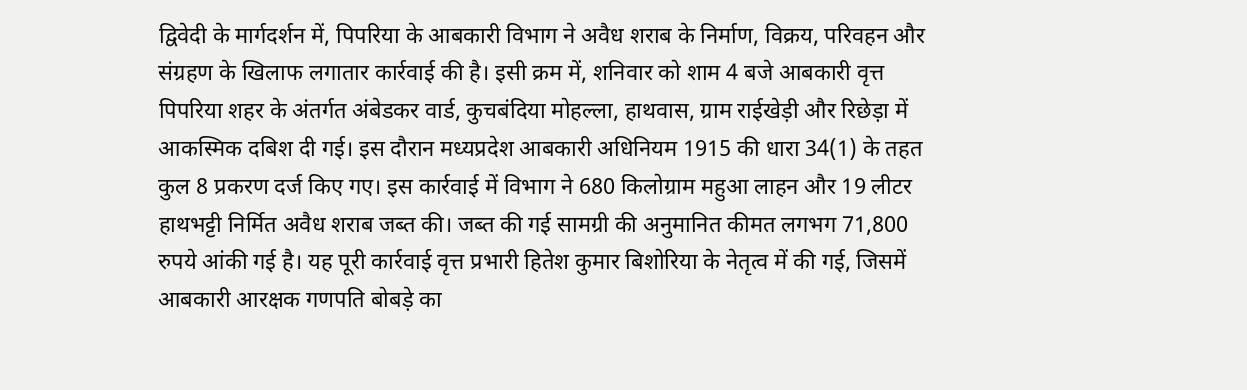द्विवेदी के मार्गदर्शन में, पिपरिया के आबकारी विभाग ने अवैध शराब के निर्माण, विक्रय, परिवहन और संग्रहण के खिलाफ लगातार कार्रवाई की है। इसी क्रम में, शनिवार को शाम 4 बजे आबकारी वृत्त पिपरिया शहर के अंतर्गत अंबेडकर वार्ड, कुचबंदिया मोहल्ला, हाथवास, ग्राम राईखेड़ी और रिछेड़ा में आकस्मिक दबिश दी गई। इस दौरान मध्यप्रदेश आबकारी अधिनियम 1915 की धारा 34(1) के तहत कुल 8 प्रकरण दर्ज किए गए। इस कार्रवाई में विभाग ने 680 किलोग्राम महुआ लाहन और 19 लीटर हाथभट्टी निर्मित अवैध शराब जब्त की। जब्त की गई सामग्री की अनुमानित कीमत लगभग 71,800 रुपये आंकी गई है। यह पूरी कार्रवाई वृत्त प्रभारी हितेश कुमार बिशोरिया के नेतृत्व में की गई, जिसमें आबकारी आरक्षक गणपति बोबड़े का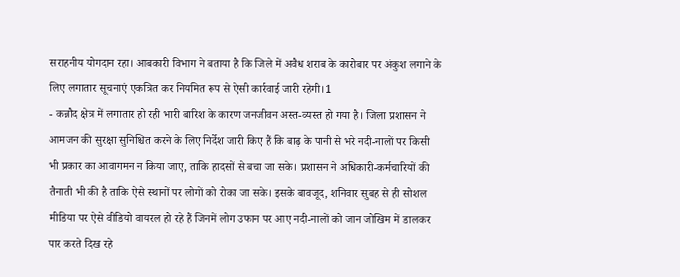सराहनीय योगदान रहा। आबकारी विभाग ने बताया है कि जिले में अवैध शराब के कारोबार पर अंकुश लगाने के लिए लगातार सूचनाएं एकत्रित कर नियमित रूप से ऐसी कार्रवाई जारी रहेगी।1
- कन्नौद क्षेत्र में लगातार हो रही भारी बारिश के कारण जनजीवन अस्त-व्यस्त हो गया है। जिला प्रशासन ने आमजन की सुरक्षा सुनिश्चित करने के लिए निर्देश जारी किए हैं कि बाढ़ के पानी से भरे नदी-नालों पर किसी भी प्रकार का आवागमन न किया जाए, ताकि हादसों से बचा जा सके। प्रशासन ने अधिकारी-कर्मचारियों की तैनाती भी की है ताकि ऐसे स्थानों पर लोगों को रोका जा सके। इसके बावजूद, शनिवार सुबह से ही सोशल मीडिया पर ऐसे वीडियो वायरल हो रहे हैं जिनमें लोग उफान पर आए नदी-नालों को जान जोखिम में डालकर पार करते दिख रहे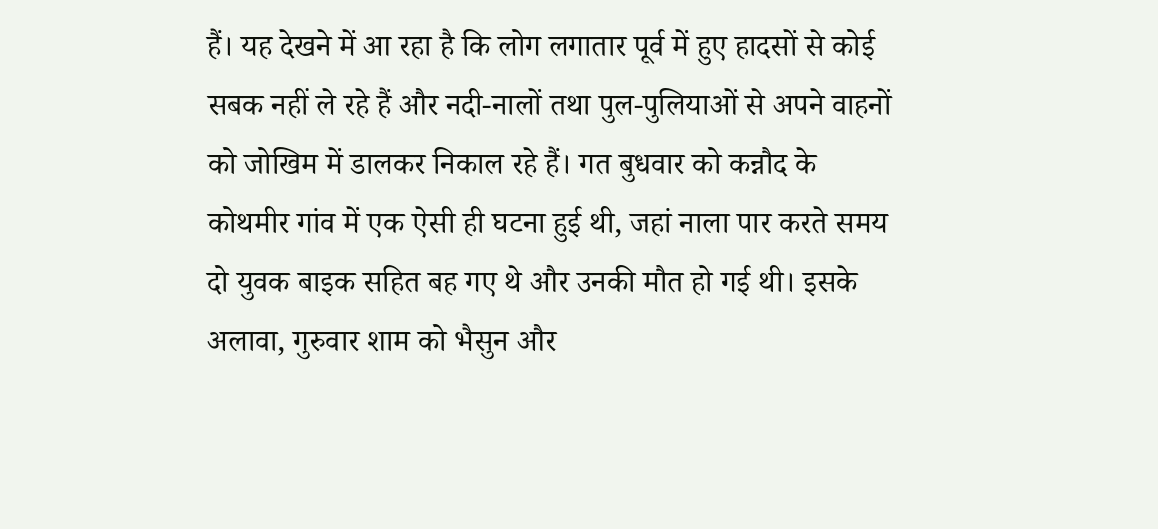हैं। यह देखने में आ रहा है कि लोग लगातार पूर्व में हुए हादसों से कोई सबक नहीं ले रहे हैं और नदी-नालों तथा पुल-पुलियाओं से अपने वाहनों को जोखिम में डालकर निकाल रहे हैं। गत बुधवार को कन्नौद के कोथमीर गांव में एक ऐसी ही घटना हुई थी, जहां नाला पार करते समय दो युवक बाइक सहित बह गए थे और उनकी मौत हो गई थी। इसके अलावा, गुरुवार शाम को भैसुन और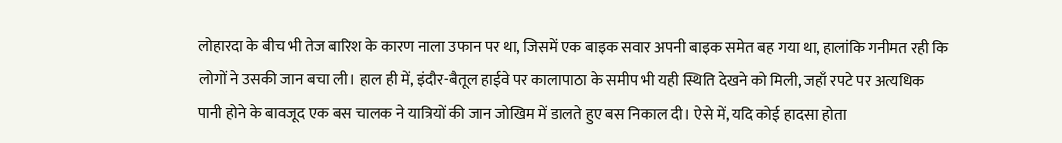लोहारदा के बीच भी तेज बारिश के कारण नाला उफान पर था, जिसमें एक बाइक सवार अपनी बाइक समेत बह गया था, हालांकि गनीमत रही कि लोगों ने उसकी जान बचा ली। हाल ही में, इंदौर-बैतूल हाईवे पर कालापाठा के समीप भी यही स्थिति देखने को मिली, जहाँ रपटे पर अत्यधिक पानी होने के बावजूद एक बस चालक ने यात्रियों की जान जोखिम में डालते हुए बस निकाल दी। ऐसे में, यदि कोई हादसा होता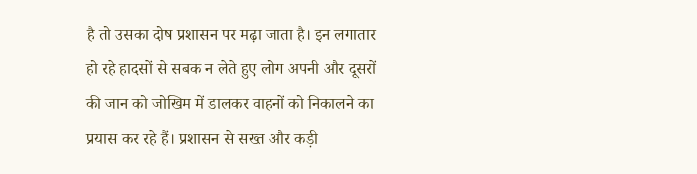है तो उसका दोष प्रशासन पर मढ़ा जाता है। इन लगातार हो रहे हादसों से सबक न लेते हुए लोग अपनी और दूसरों की जान को जोखिम में डालकर वाहनों को निकालने का प्रयास कर रहे हैं। प्रशासन से सख्त और कड़ी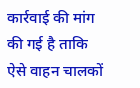कार्रवाई की मांग की गई है ताकि ऐसे वाहन चालकों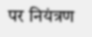पर नियंत्रण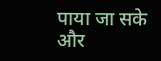पाया जा सके और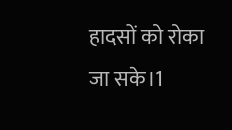हादसों को रोका जा सके।1